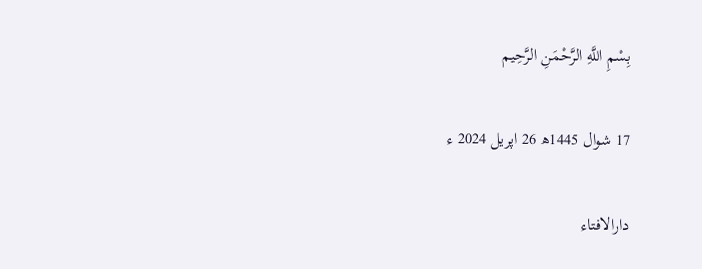بِسْمِ اللَّهِ الرَّحْمَنِ الرَّحِيم

17 شوال 1445ھ 26 اپریل 2024 ء

دارالافتاء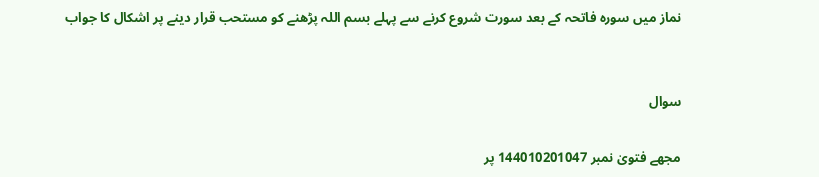نماز میں سورہ فاتحہ کے بعد سورت شروع کرنے سے پہلے بسم اللہ پڑھنے کو مستحب قرار دینے پر اشکال کا جواب


سوال

مجھے فتویٰ نمبر 144010201047 پر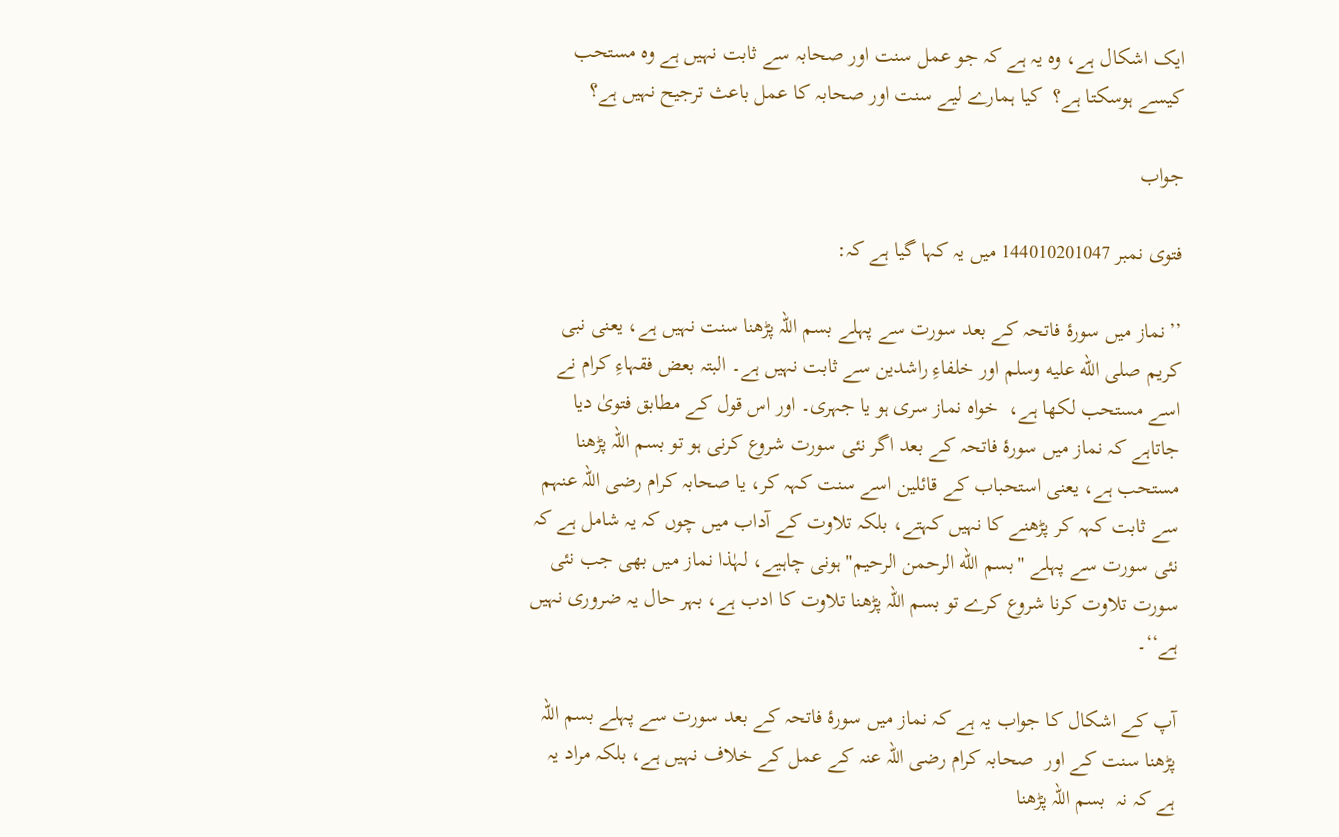ایک اشکال ہے، وہ یہ ہے کہ جو عمل سنت اور صحابہ سے ثابت نہیں ہے وہ مستحب کیسے ہوسکتا ہے؟  کیا ہمارے لیے سنت اور صحابہ کا عمل باعث ترجیح نہیں ہے؟

جواب

فتوی نمبر 144010201047 میں یہ کہا گیا ہے کہ:

’’نماز میں سورۂ فاتحہ کے بعد سورت سے پہلے بسم اللہ پڑھنا سنت نہیں ہے، یعنی نبی کریم صلى الله عليه وسلم اور خلفاءِ راشدین سے ثابت نہیں ہے۔ البتہ بعض فقہاءِ کرام نے اسے مستحب لکھا ہے،  خواہ نماز سری ہو یا جہری۔ اور اس قول کے مطابق فتویٰ دیا جاتاہے کہ نماز میں سورۂ فاتحہ کے بعد اگر نئی سورت شروع کرنی ہو تو بسم اللہ پڑھنا مستحب ہے، یعنی استحباب کے قائلین اسے سنت کہہ کر، یا صحابہ کرام رضی اللہ عنہم سے ثابت کہہ کر پڑھنے کا نہیں کہتے، بلکہ تلاوت کے آداب میں چوں کہ یہ شامل ہے کہ نئی سورت سے پہلے "بسم الله الرحمن الرحیم" ہونی چاہیے، لہٰذا نماز میں بھی جب نئی سورت تلاوت کرنا شروع کرے تو بسم اللہ پڑھنا تلاوت کا ادب ہے، بہر حال یہ ضروری نہیں ہے‘‘۔

آپ کے اشکال کا جواب یہ ہے کہ نماز میں سورۂ فاتحہ کے بعد سورت سے پہلے بسم اللہ پڑھنا سنت کے اور  صحابہ کرام رضی اللہ عنہ کے عمل کے خلاف نہیں ہے، بلکہ مراد یہ ہے کہ نہ  بسم اللہ پڑھنا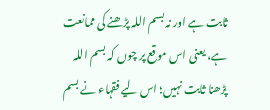ثابت ہے اور نہ بسم اللہ پڑھنے کی ممانعت ہے، یعنی اس موقع پر چوں کہ بسم اللہ پڑھنا ثابت نہیں؛ اس لیے فقہاء نے بسم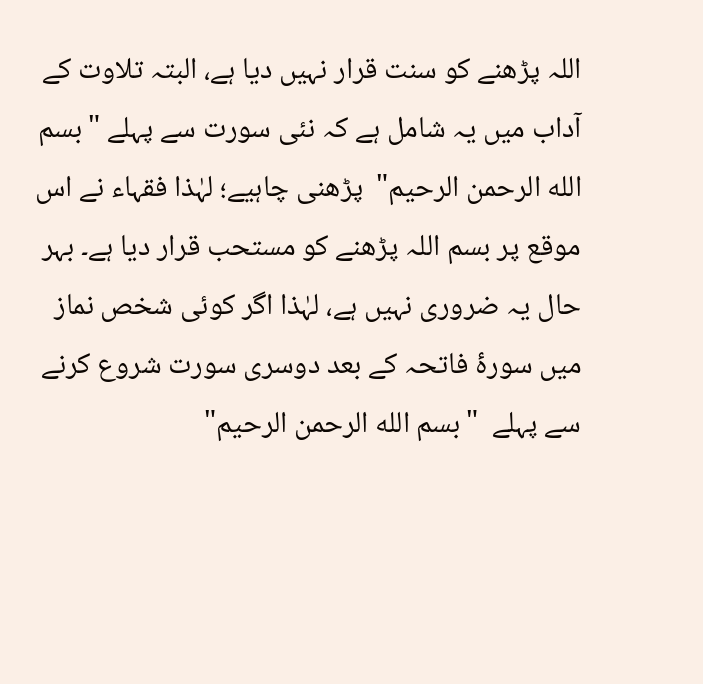اللہ پڑھنے کو سنت قرار نہیں دیا ہے، البتہ تلاوت کے آداب میں یہ شامل ہے کہ نئی سورت سے پہلے "بسم الله الرحمن الرحیم"  پڑھنی چاہیے؛ لہٰذا فقہاء نے اس موقع پر بسم اللہ پڑھنے کو مستحب قرار دیا ہے۔ بہر حال یہ ضروری نہیں ہے، لہٰذا اگر کوئی شخص نماز میں سورۂ فاتحہ کے بعد دوسری سورت شروع کرنے سے پہلے  "بسم الله الرحمن الرحیم"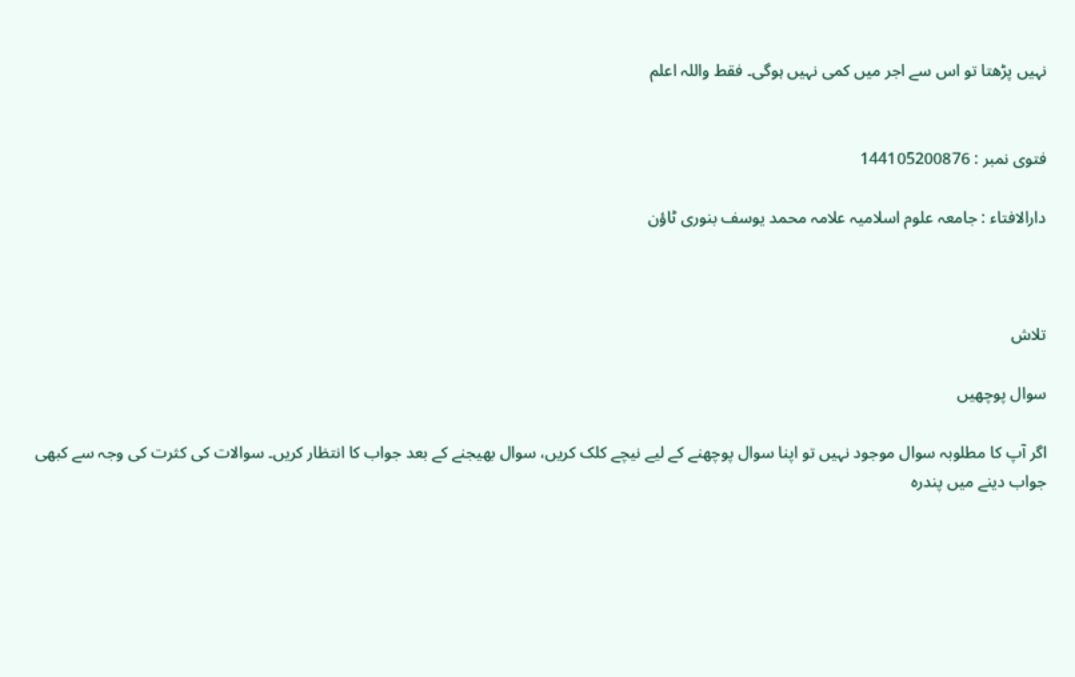نہیں پڑھتا تو اس سے اجر میں کمی نہیں ہوگی۔ فقط واللہ اعلم


فتوی نمبر : 144105200876

دارالافتاء : جامعہ علوم اسلامیہ علامہ محمد یوسف بنوری ٹاؤن



تلاش

سوال پوچھیں

اگر آپ کا مطلوبہ سوال موجود نہیں تو اپنا سوال پوچھنے کے لیے نیچے کلک کریں، سوال بھیجنے کے بعد جواب کا انتظار کریں۔ سوالات کی کثرت کی وجہ سے کبھی جواب دینے میں پندرہ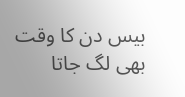بیس دن کا وقت بھی لگ جاتا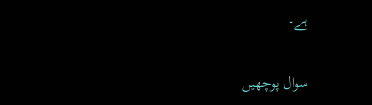ہے۔

سوال پوچھیں